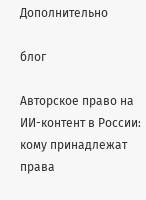Дополнительно

блог

Авторское право на ИИ-контент в России: кому принадлежат права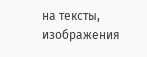на тексты, изображения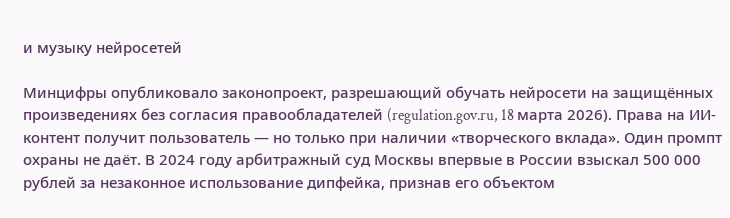и музыку нейросетей

Минцифры опубликовало законопроект, разрешающий обучать нейросети на защищённых произведениях без согласия правообладателей (regulation.gov.ru, 18 марта 2026). Права на ИИ-контент получит пользователь — но только при наличии «творческого вклада». Один промпт охраны не даёт. В 2024 году арбитражный суд Москвы впервые в России взыскал 500 000 рублей за незаконное использование дипфейка, признав его объектом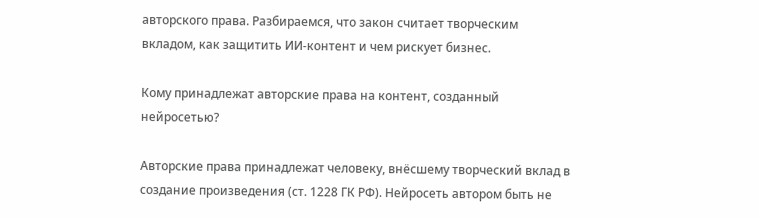авторского права. Разбираемся, что закон считает творческим вкладом, как защитить ИИ-контент и чем рискует бизнес.

Кому принадлежат авторские права на контент, созданный нейросетью?

Авторские права принадлежат человеку, внёсшему творческий вклад в создание произведения (ст. 1228 ГК РФ). Нейросеть автором быть не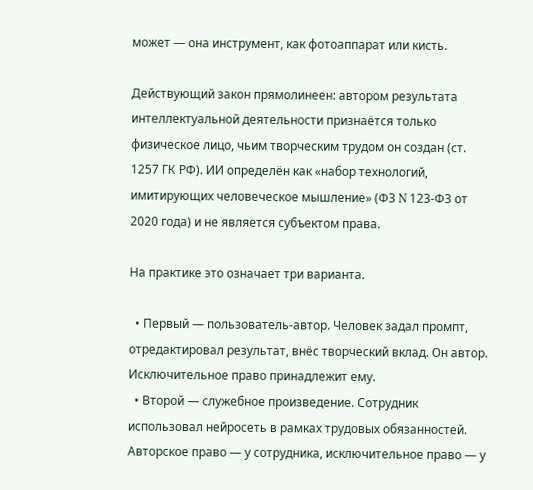может — она инструмент, как фотоаппарат или кисть.

Действующий закон прямолинеен: автором результата интеллектуальной деятельности признаётся только физическое лицо, чьим творческим трудом он создан (ст. 1257 ГК РФ). ИИ определён как «набор технологий, имитирующих человеческое мышление» (ФЗ N 123-ФЗ от 2020 года) и не является субъектом права.

На практике это означает три варианта.

  • Первый — пользователь-автор. Человек задал промпт, отредактировал результат, внёс творческий вклад. Он автор. Исключительное право принадлежит ему.
  • Второй — служебное произведение. Сотрудник использовал нейросеть в рамках трудовых обязанностей. Авторское право — у сотрудника, исключительное право — у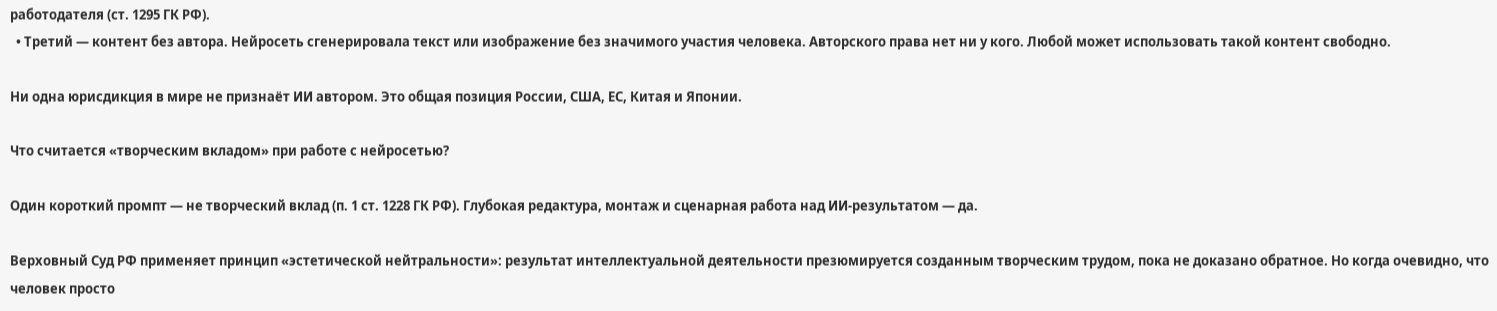работодателя (ст. 1295 ГК РФ).
  • Третий — контент без автора. Нейросеть сгенерировала текст или изображение без значимого участия человека. Авторского права нет ни у кого. Любой может использовать такой контент свободно.

Ни одна юрисдикция в мире не признаёт ИИ автором. Это общая позиция России, США, ЕС, Китая и Японии.

Что считается «творческим вкладом» при работе с нейросетью?

Один короткий промпт — не творческий вклад (п. 1 ст. 1228 ГК РФ). Глубокая редактура, монтаж и сценарная работа над ИИ-результатом — да.

Верховный Суд РФ применяет принцип «эстетической нейтральности»: результат интеллектуальной деятельности презюмируется созданным творческим трудом, пока не доказано обратное. Но когда очевидно, что человек просто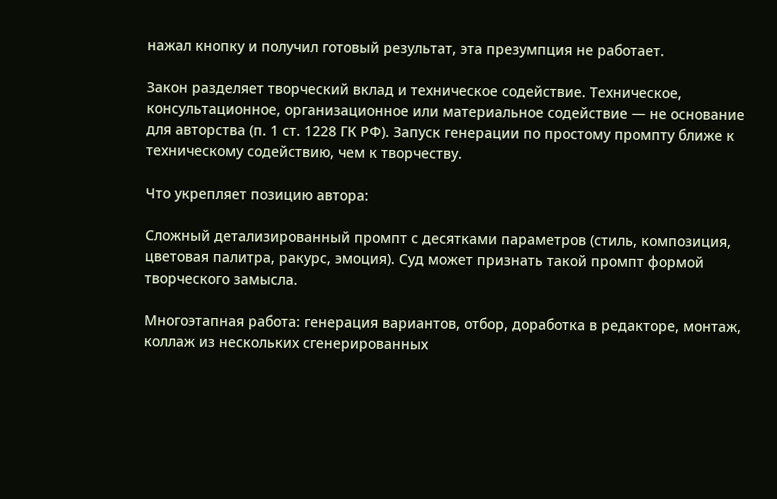нажал кнопку и получил готовый результат, эта презумпция не работает.

Закон разделяет творческий вклад и техническое содействие. Техническое, консультационное, организационное или материальное содействие — не основание для авторства (п. 1 ст. 1228 ГК РФ). Запуск генерации по простому промпту ближе к техническому содействию, чем к творчеству.

Что укрепляет позицию автора:

Сложный детализированный промпт с десятками параметров (стиль, композиция, цветовая палитра, ракурс, эмоция). Суд может признать такой промпт формой творческого замысла.

Многоэтапная работа: генерация вариантов, отбор, доработка в редакторе, монтаж, коллаж из нескольких сгенерированных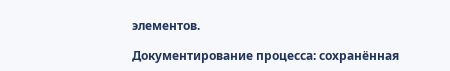элементов.

Документирование процесса: сохранённая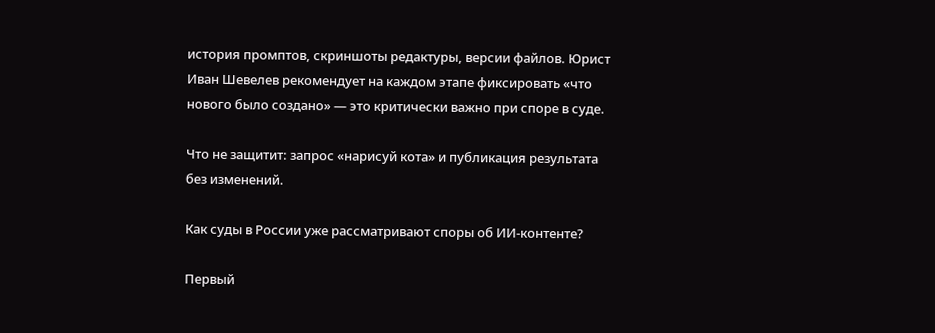история промптов, скриншоты редактуры, версии файлов. Юрист Иван Шевелев рекомендует на каждом этапе фиксировать «что нового было создано» — это критически важно при споре в суде.

Что не защитит: запрос «нарисуй кота» и публикация результата без изменений.

Как суды в России уже рассматривают споры об ИИ-контенте?

Первый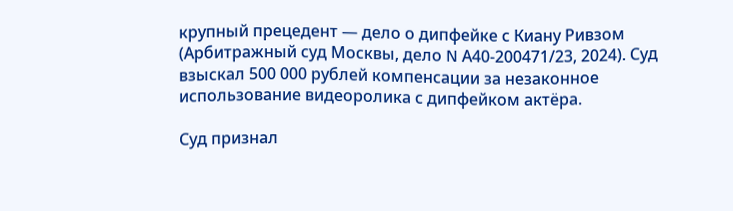крупный прецедент — дело о дипфейке с Киану Ривзом (Арбитражный суд Москвы, дело N А40-200471/23, 2024). Суд взыскал 500 000 рублей компенсации за незаконное использование видеоролика с дипфейком актёра.

Суд признал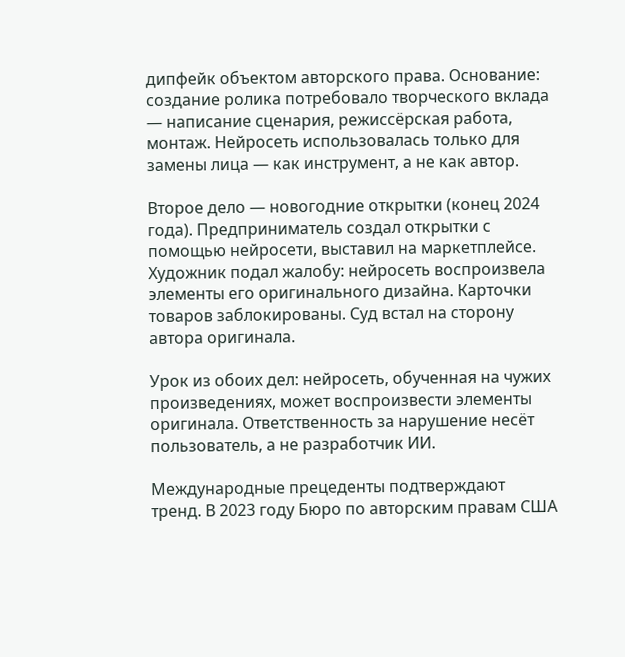дипфейк объектом авторского права. Основание: создание ролика потребовало творческого вклада — написание сценария, режиссёрская работа, монтаж. Нейросеть использовалась только для замены лица — как инструмент, а не как автор.

Второе дело — новогодние открытки (конец 2024 года). Предприниматель создал открытки с помощью нейросети, выставил на маркетплейсе. Художник подал жалобу: нейросеть воспроизвела элементы его оригинального дизайна. Карточки товаров заблокированы. Суд встал на сторону автора оригинала.

Урок из обоих дел: нейросеть, обученная на чужих произведениях, может воспроизвести элементы оригинала. Ответственность за нарушение несёт пользователь, а не разработчик ИИ.

Международные прецеденты подтверждают тренд. В 2023 году Бюро по авторским правам США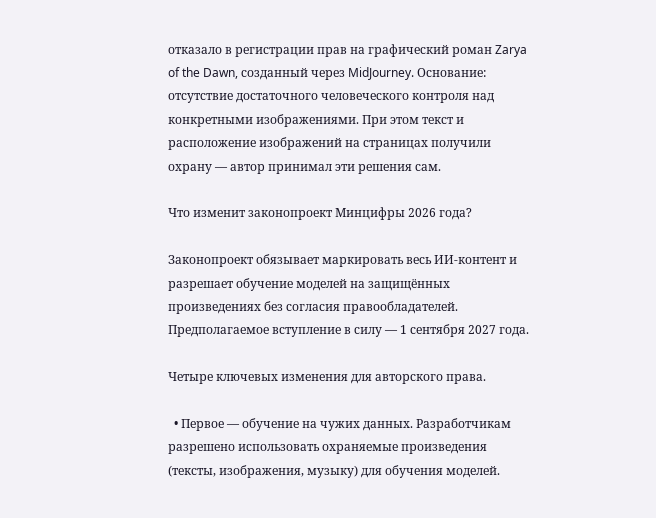отказало в регистрации прав на графический роман Zarya of the Dawn, созданный через MidJourney. Основание: отсутствие достаточного человеческого контроля над конкретными изображениями. При этом текст и расположение изображений на страницах получили охрану — автор принимал эти решения сам.

Что изменит законопроект Минцифры 2026 года?

Законопроект обязывает маркировать весь ИИ-контент и разрешает обучение моделей на защищённых произведениях без согласия правообладателей. Предполагаемое вступление в силу — 1 сентября 2027 года.

Четыре ключевых изменения для авторского права.

  • Первое — обучение на чужих данных. Разработчикам разрешено использовать охраняемые произведения (тексты, изображения, музыку) для обучения моделей.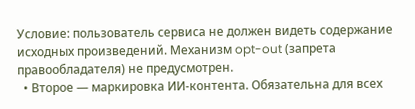Условие: пользователь сервиса не должен видеть содержание исходных произведений. Механизм opt-out (запрета правообладателя) не предусмотрен.
  • Второе — маркировка ИИ-контента. Обязательна для всех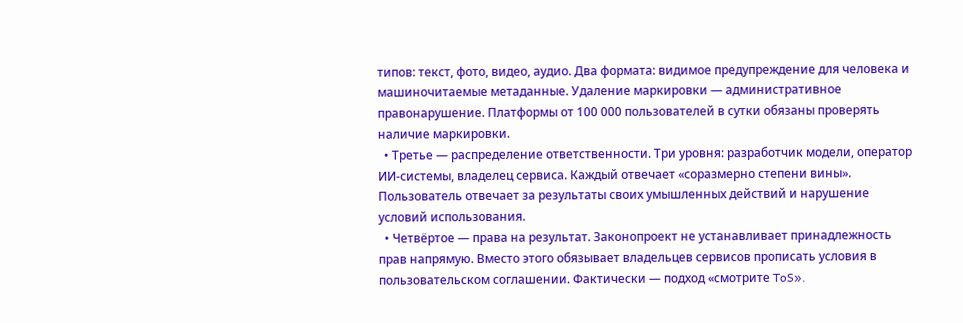типов: текст, фото, видео, аудио. Два формата: видимое предупреждение для человека и машиночитаемые метаданные. Удаление маркировки — административное правонарушение. Платформы от 100 000 пользователей в сутки обязаны проверять наличие маркировки.
  • Третье — распределение ответственности. Три уровня: разработчик модели, оператор ИИ-системы, владелец сервиса. Каждый отвечает «соразмерно степени вины». Пользователь отвечает за результаты своих умышленных действий и нарушение условий использования.
  • Четвёртое — права на результат. Законопроект не устанавливает принадлежность прав напрямую. Вместо этого обязывает владельцев сервисов прописать условия в пользовательском соглашении. Фактически — подход «смотрите ToS».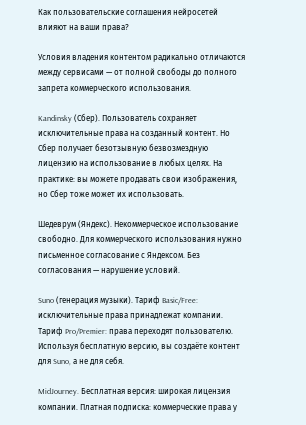Как пользовательские соглашения нейросетей влияют на ваши права?

Условия владения контентом радикально отличаются между сервисами — от полной свободы до полного запрета коммерческого использования.

Kandinsky (Сбер). Пользователь сохраняет исключительные права на созданный контент. Но Сбер получает безотзывную безвозмездную лицензию на использование в любых целях. На практике: вы можете продавать свои изображения, но Сбер тоже может их использовать.

Шедеврум (Яндекс). Некоммерческое использование свободно. Для коммерческого использования нужно письменное согласование с Яндексом. Без согласования — нарушение условий.

Suno (генерация музыки). Тариф Basic/Free: исключительные права принадлежат компании. Тариф Pro/Premier: права переходят пользователю. Используя бесплатную версию, вы создаёте контент для Suno, а не для себя.

MidJourney. Бесплатная версия: широкая лицензия компании. Платная подписка: коммерческие права у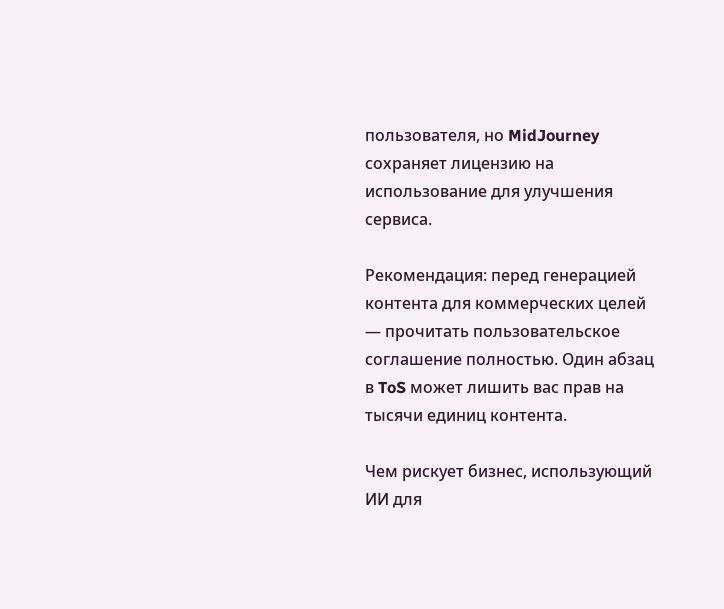пользователя, но MidJourney сохраняет лицензию на использование для улучшения сервиса.

Рекомендация: перед генерацией контента для коммерческих целей — прочитать пользовательское соглашение полностью. Один абзац в ToS может лишить вас прав на тысячи единиц контента.

Чем рискует бизнес, использующий ИИ для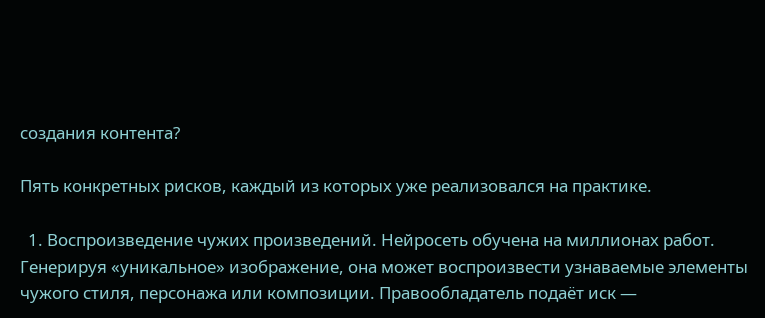создания контента?

Пять конкретных рисков, каждый из которых уже реализовался на практике.

  1. Воспроизведение чужих произведений. Нейросеть обучена на миллионах работ. Генерируя «уникальное» изображение, она может воспроизвести узнаваемые элементы чужого стиля, персонажа или композиции. Правообладатель подаёт иск —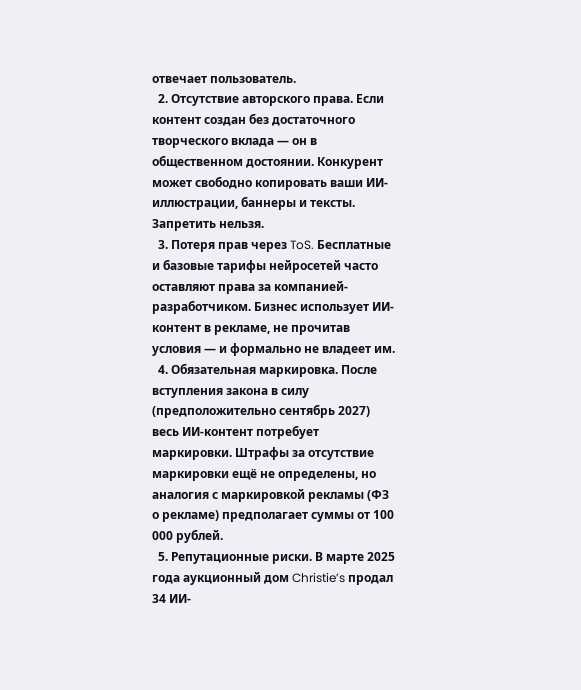отвечает пользователь.
  2. Отсутствие авторского права. Если контент создан без достаточного творческого вклада — он в общественном достоянии. Конкурент может свободно копировать ваши ИИ-иллюстрации, баннеры и тексты. Запретить нельзя.
  3. Потеря прав через ToS. Бесплатные и базовые тарифы нейросетей часто оставляют права за компанией-разработчиком. Бизнес использует ИИ-контент в рекламе, не прочитав условия — и формально не владеет им.
  4. Обязательная маркировка. После вступления закона в силу (предположительно сентябрь 2027) весь ИИ-контент потребует маркировки. Штрафы за отсутствие маркировки ещё не определены, но аналогия с маркировкой рекламы (ФЗ о рекламе) предполагает суммы от 100 000 рублей.
  5. Репутационные риски. В марте 2025 года аукционный дом Christie’s продал 34 ИИ-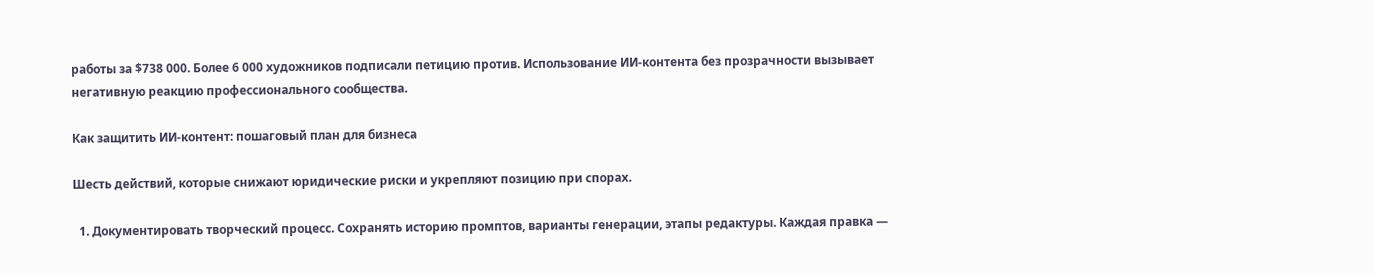работы за $738 000. Более 6 000 художников подписали петицию против. Использование ИИ-контента без прозрачности вызывает негативную реакцию профессионального сообщества.

Как защитить ИИ-контент: пошаговый план для бизнеса

Шесть действий, которые снижают юридические риски и укрепляют позицию при спорах.

  1. Документировать творческий процесс. Сохранять историю промптов, варианты генерации, этапы редактуры. Каждая правка —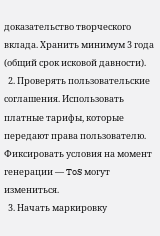доказательство творческого вклада. Хранить минимум 3 года (общий срок исковой давности).
  2. Проверять пользовательские соглашения. Использовать платные тарифы, которые передают права пользователю. Фиксировать условия на момент генерации — ToS могут измениться.
  3. Начать маркировку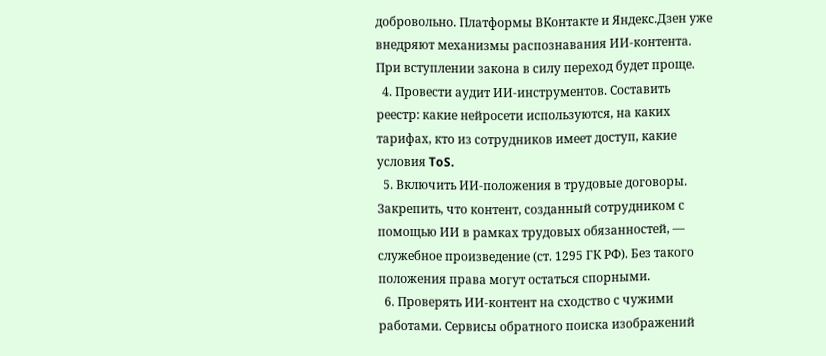добровольно. Платформы ВКонтакте и Яндекс.Дзен уже внедряют механизмы распознавания ИИ-контента. При вступлении закона в силу переход будет проще.
  4. Провести аудит ИИ-инструментов. Составить реестр: какие нейросети используются, на каких тарифах, кто из сотрудников имеет доступ, какие условия ToS.
  5. Включить ИИ-положения в трудовые договоры. Закрепить, что контент, созданный сотрудником с помощью ИИ в рамках трудовых обязанностей, — служебное произведение (ст. 1295 ГК РФ). Без такого положения права могут остаться спорными.
  6. Проверять ИИ-контент на сходство с чужими работами. Сервисы обратного поиска изображений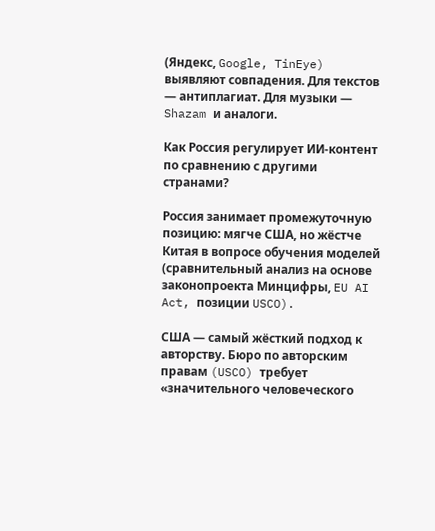(Яндекс, Google, TinEye) выявляют совпадения. Для текстов — антиплагиат. Для музыки — Shazam и аналоги.

Как Россия регулирует ИИ-контент по сравнению с другими странами?

Россия занимает промежуточную позицию: мягче США, но жёстче Китая в вопросе обучения моделей (сравнительный анализ на основе законопроекта Минцифры, EU AI Act, позиции USCO).

США — самый жёсткий подход к авторству. Бюро по авторским правам (USCO) требует «значительного человеческого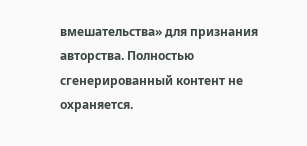вмешательства» для признания авторства. Полностью сгенерированный контент не охраняется.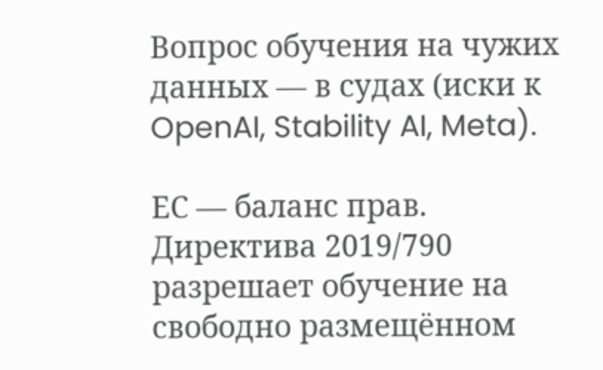Вопрос обучения на чужих данных — в судах (иски к OpenAI, Stability AI, Meta).

ЕС — баланс прав. Директива 2019/790 разрешает обучение на свободно размещённом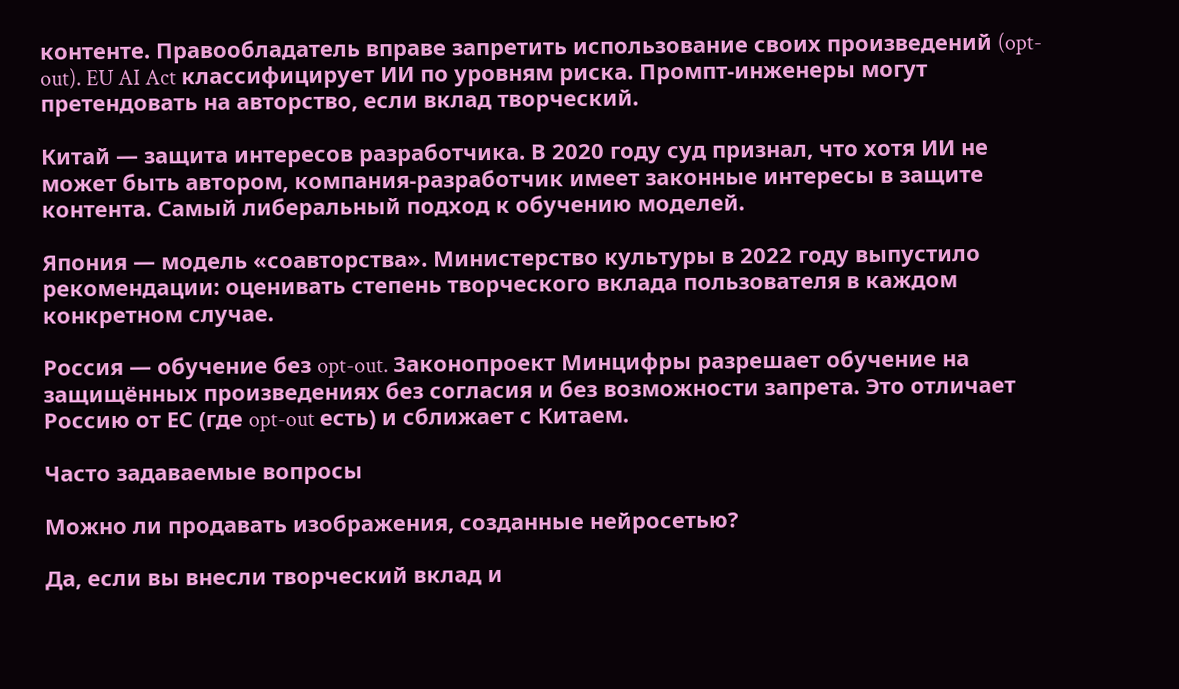контенте. Правообладатель вправе запретить использование своих произведений (opt-out). EU AI Act классифицирует ИИ по уровням риска. Промпт-инженеры могут претендовать на авторство, если вклад творческий.

Китай — защита интересов разработчика. В 2020 году суд признал, что хотя ИИ не может быть автором, компания-разработчик имеет законные интересы в защите контента. Самый либеральный подход к обучению моделей.

Япония — модель «соавторства». Министерство культуры в 2022 году выпустило рекомендации: оценивать степень творческого вклада пользователя в каждом конкретном случае.

Россия — обучение без opt-out. Законопроект Минцифры разрешает обучение на защищённых произведениях без согласия и без возможности запрета. Это отличает Россию от ЕС (где opt-out есть) и сближает с Китаем.

Часто задаваемые вопросы

Можно ли продавать изображения, созданные нейросетью?

Да, если вы внесли творческий вклад и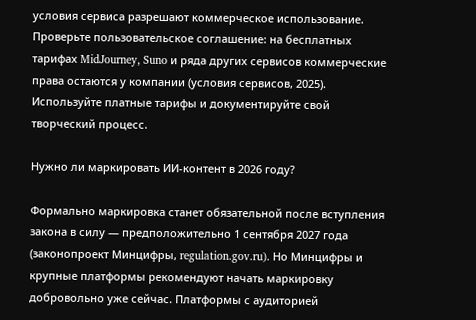условия сервиса разрешают коммерческое использование. Проверьте пользовательское соглашение: на бесплатных тарифах MidJourney, Suno и ряда других сервисов коммерческие права остаются у компании (условия сервисов, 2025). Используйте платные тарифы и документируйте свой творческий процесс.

Нужно ли маркировать ИИ-контент в 2026 году?

Формально маркировка станет обязательной после вступления закона в силу — предположительно 1 сентября 2027 года (законопроект Минцифры, regulation.gov.ru). Но Минцифры и крупные платформы рекомендуют начать маркировку добровольно уже сейчас. Платформы с аудиторией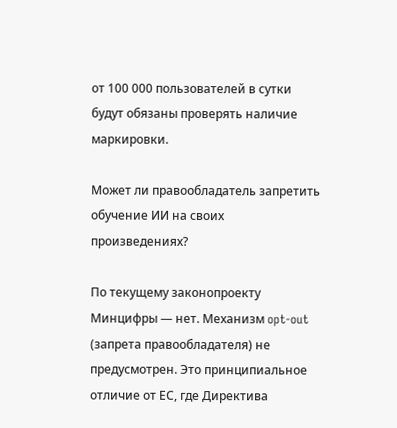от 100 000 пользователей в сутки будут обязаны проверять наличие маркировки.

Может ли правообладатель запретить обучение ИИ на своих произведениях?

По текущему законопроекту Минцифры — нет. Механизм opt-out (запрета правообладателя) не предусмотрен. Это принципиальное отличие от ЕС, где Директива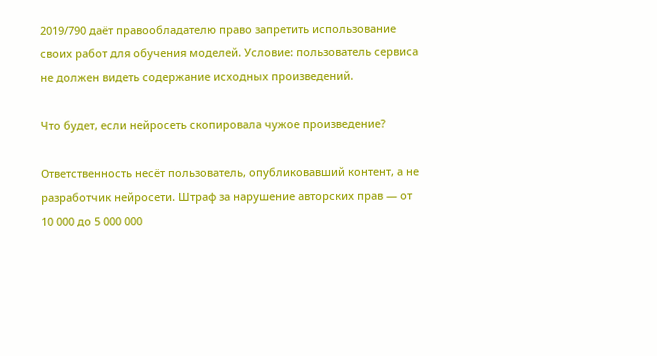2019/790 даёт правообладателю право запретить использование своих работ для обучения моделей. Условие: пользователь сервиса не должен видеть содержание исходных произведений.

Что будет, если нейросеть скопировала чужое произведение?

Ответственность несёт пользователь, опубликовавший контент, а не разработчик нейросети. Штраф за нарушение авторских прав — от 10 000 до 5 000 000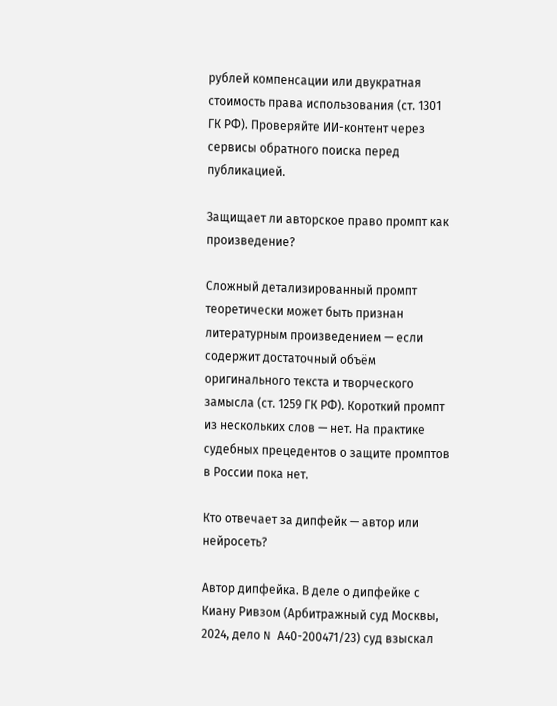рублей компенсации или двукратная стоимость права использования (ст. 1301 ГК РФ). Проверяйте ИИ-контент через сервисы обратного поиска перед публикацией.

Защищает ли авторское право промпт как произведение?

Сложный детализированный промпт теоретически может быть признан литературным произведением — если содержит достаточный объём оригинального текста и творческого замысла (ст. 1259 ГК РФ). Короткий промпт из нескольких слов — нет. На практике судебных прецедентов о защите промптов в России пока нет.

Кто отвечает за дипфейк — автор или нейросеть?

Автор дипфейка. В деле о дипфейке с Киану Ривзом (Арбитражный суд Москвы, 2024, дело N А40-200471/23) суд взыскал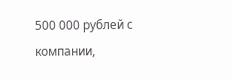500 000 рублей с компании,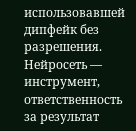использовавшей дипфейк без разрешения. Нейросеть — инструмент, ответственность за результат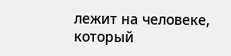лежит на человеке, который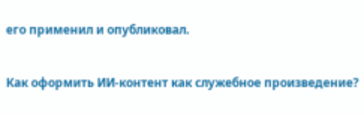его применил и опубликовал.

Как оформить ИИ-контент как служебное произведение?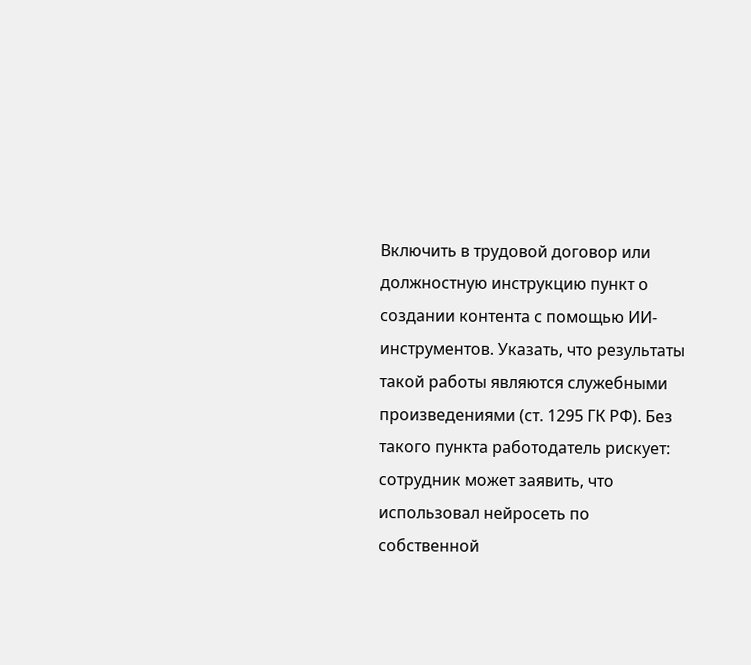Включить в трудовой договор или должностную инструкцию пункт о создании контента с помощью ИИ-инструментов. Указать, что результаты такой работы являются служебными произведениями (ст. 1295 ГК РФ). Без такого пункта работодатель рискует: сотрудник может заявить, что использовал нейросеть по собственной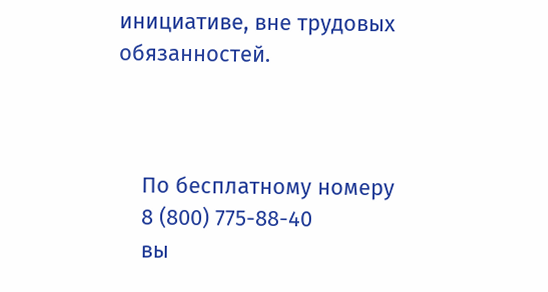инициативе, вне трудовых обязанностей.



    По бесплатному номеру
    8 (800) 775-88-40
    вы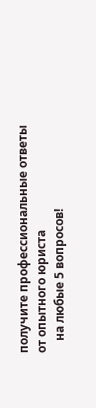получите профессиональные ответы от опытного юриста
    на любые 5 вопросов!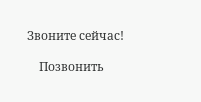Звоните сейчас!

    Позвонить